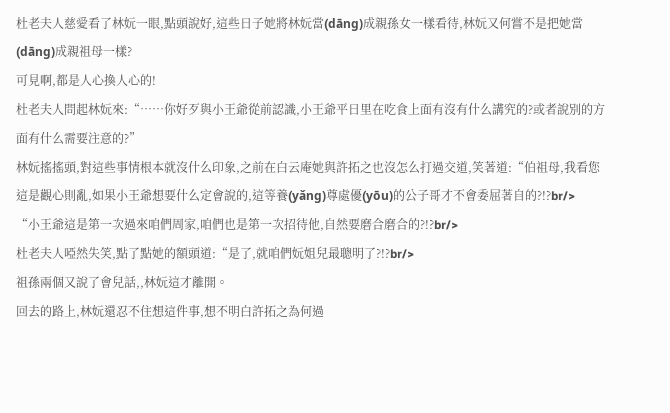杜老夫人慈愛看了林妧一眼,點頭說好,這些日子她將林妧當(dāng)成親孫女一樣看待,林妧又何嘗不是把她當(dāng)成親祖母一樣?
可見啊,都是人心換人心的!
杜老夫人問起林妧來:“……你好歹與小王爺從前認識,小王爺平日里在吃食上面有沒有什么講究的?或者說別的方面有什么需要注意的?”
林妧搖搖頭,對這些事情根本就沒什么印象,之前在白云庵她與許拓之也沒怎么打過交道,笑著道:“伯祖母,我看您這是觀心則亂,如果小王爺想要什么定會說的,這等養(yǎng)尊處優(yōu)的公子哥才不會委屈著自的?!?br/>
“小王爺這是第一次過來咱們周家,咱們也是第一次招待他,自然要磨合磨合的?!?br/>
杜老夫人啞然失笑,點了點她的額頭道:“是了,就咱們妧姐兒最聰明了?!?br/>
祖孫兩個又說了會兒話,,林妧這才離開。
回去的路上,林妧還忍不住想這件事,想不明白許拓之為何過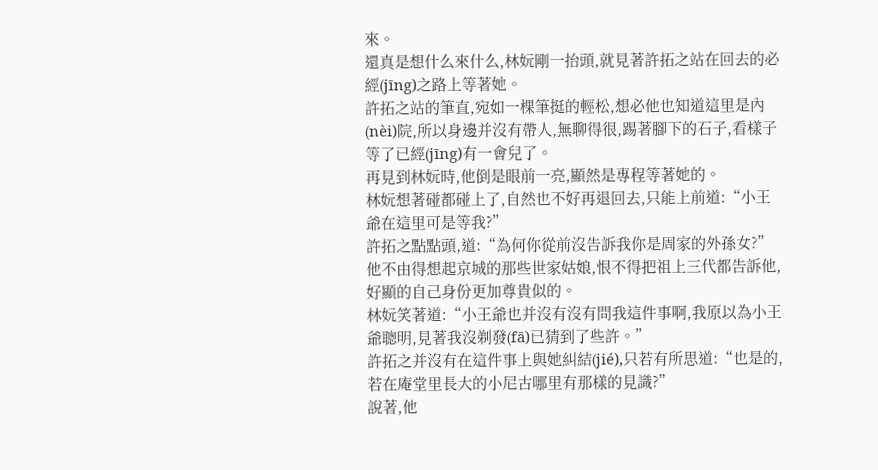來。
還真是想什么來什么,林妧剛一抬頭,就見著許拓之站在回去的必經(jīng)之路上等著她。
許拓之站的筆直,宛如一棵筆挺的輕松,想必他也知道這里是內(nèi)院,所以身邊并沒有帶人,無聊得很,踢著腳下的石子,看樣子等了已經(jīng)有一會兒了。
再見到林妧時,他倒是眼前一亮,顯然是專程等著她的。
林妧想著碰都碰上了,自然也不好再退回去,只能上前道:“小王爺在這里可是等我?”
許拓之點點頭,道:“為何你從前沒告訴我你是周家的外孫女?”
他不由得想起京城的那些世家姑娘,恨不得把祖上三代都告訴他,好顯的自己身份更加尊貴似的。
林妧笑著道:“小王爺也并沒有沒有問我這件事啊,我原以為小王爺聰明,見著我沒剃發(fā)已猜到了些許。”
許拓之并沒有在這件事上與她糾結(jié),只若有所思道:“也是的,若在庵堂里長大的小尼古哪里有那樣的見識?”
說著,他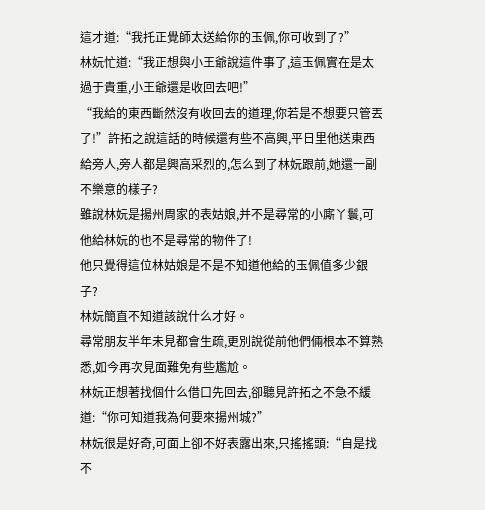這才道:“我托正覺師太送給你的玉佩,你可收到了?”
林妧忙道:“我正想與小王爺說這件事了,這玉佩實在是太過于貴重,小王爺還是收回去吧!”
“我給的東西斷然沒有收回去的道理,你若是不想要只管丟了!”許拓之說這話的時候還有些不高興,平日里他送東西給旁人,旁人都是興高采烈的,怎么到了林妧跟前,她還一副不樂意的樣子?
雖說林妧是揚州周家的表姑娘,并不是尋常的小廝丫鬟,可他給林妧的也不是尋常的物件了!
他只覺得這位林姑娘是不是不知道他給的玉佩值多少銀子?
林妧簡直不知道該說什么才好。
尋常朋友半年未見都會生疏,更別說從前他們倆根本不算熟悉,如今再次見面難免有些尷尬。
林妧正想著找個什么借口先回去,卻聽見許拓之不急不緩道:“你可知道我為何要來揚州城?”
林妧很是好奇,可面上卻不好表露出來,只搖搖頭:“自是找不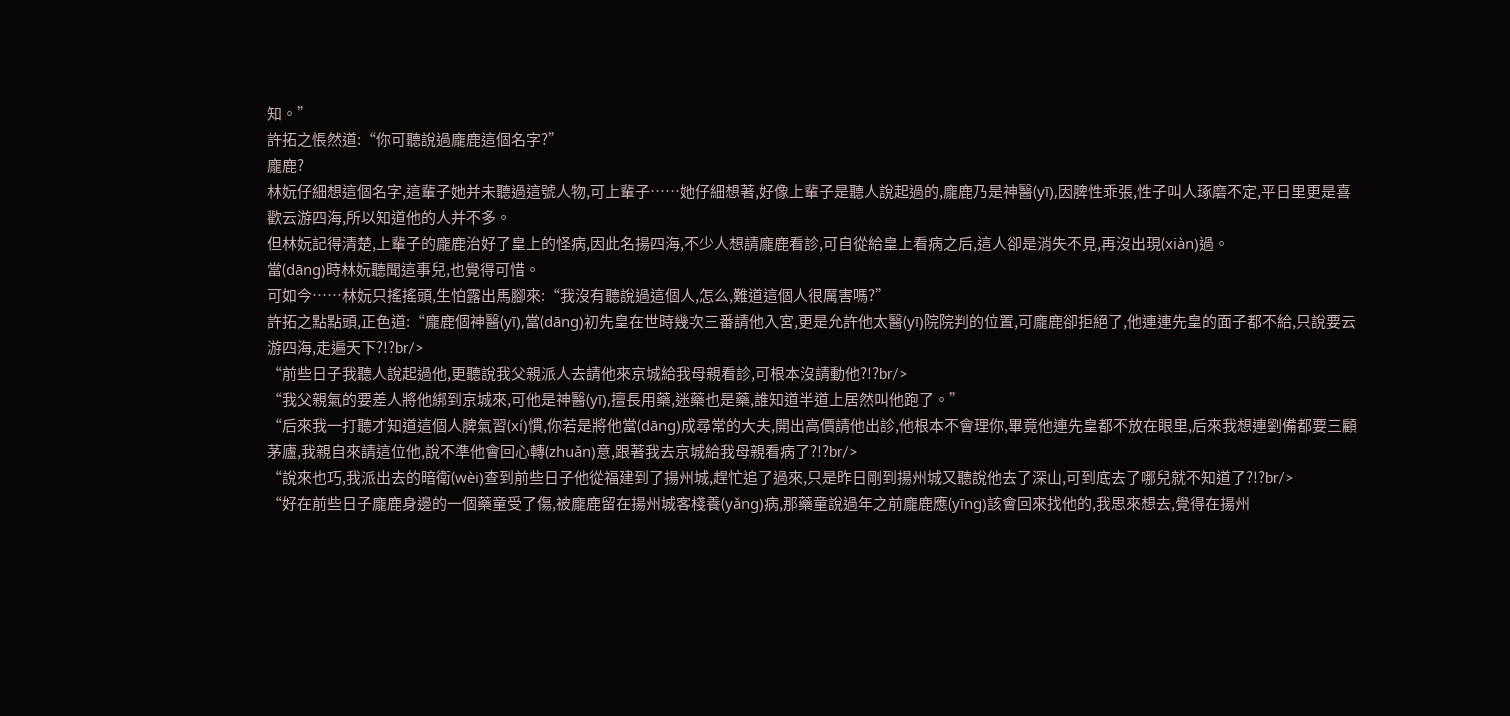知。”
許拓之悵然道:“你可聽說過龐鹿這個名字?”
龐鹿?
林妧仔細想這個名字,這輩子她并未聽過這號人物,可上輩子……她仔細想著,好像上輩子是聽人說起過的,龐鹿乃是神醫(yī),因脾性乖張,性子叫人琢磨不定,平日里更是喜歡云游四海,所以知道他的人并不多。
但林妧記得清楚,上輩子的龐鹿治好了皇上的怪病,因此名揚四海,不少人想請龐鹿看診,可自從給皇上看病之后,這人卻是消失不見,再沒出現(xiàn)過。
當(dāng)時林妧聽聞這事兒,也覺得可惜。
可如今……林妧只搖搖頭,生怕露出馬腳來:“我沒有聽說過這個人,怎么,難道這個人很厲害嗎?”
許拓之點點頭,正色道:“龐鹿個神醫(yī),當(dāng)初先皇在世時幾次三番請他入宮,更是允許他太醫(yī)院院判的位置,可龐鹿卻拒絕了,他連連先皇的面子都不給,只說要云游四海,走遍天下?!?br/>
“前些日子我聽人說起過他,更聽說我父親派人去請他來京城給我母親看診,可根本沒請動他?!?br/>
“我父親氣的要差人將他綁到京城來,可他是神醫(yī),擅長用藥,迷藥也是藥,誰知道半道上居然叫他跑了。”
“后來我一打聽才知道這個人脾氣習(xí)慣,你若是將他當(dāng)成尋常的大夫,開出高價請他出診,他根本不會理你,畢竟他連先皇都不放在眼里,后來我想連劉備都要三顧茅廬,我親自來請這位他,說不準他會回心轉(zhuǎn)意,跟著我去京城給我母親看病了?!?br/>
“說來也巧,我派出去的暗衛(wèi)查到前些日子他從福建到了揚州城,趕忙追了過來,只是昨日剛到揚州城又聽說他去了深山,可到底去了哪兒就不知道了?!?br/>
“好在前些日子龐鹿身邊的一個藥童受了傷,被龐鹿留在揚州城客棧養(yǎng)病,那藥童說過年之前龐鹿應(yīng)該會回來找他的,我思來想去,覺得在揚州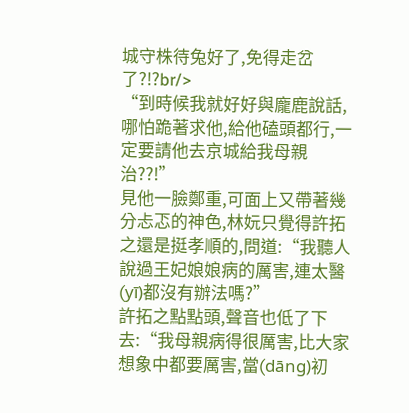城守株待兔好了,免得走岔了?!?br/>
“到時候我就好好與龐鹿說話,哪怕跪著求他,給他磕頭都行,一定要請他去京城給我母親治??!”
見他一臉鄭重,可面上又帶著幾分忐忑的神色,林妧只覺得許拓之還是挺孝順的,問道:“我聽人說過王妃娘娘病的厲害,連太醫(yī)都沒有辦法嗎?”
許拓之點點頭,聲音也低了下去:“我母親病得很厲害,比大家想象中都要厲害,當(dāng)初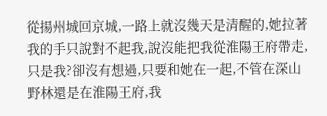從揚州城回京城,一路上就沒幾天是清醒的,她拉著我的手只說對不起我,說沒能把我從淮陽王府帶走,只是我?卻沒有想過,只要和她在一起,不管在深山野林還是在淮陽王府,我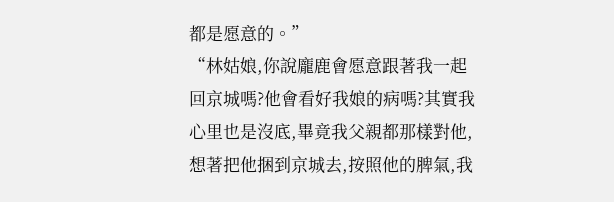都是愿意的。”
“林姑娘,你說龐鹿會愿意跟著我一起回京城嗎?他會看好我娘的病嗎?其實我心里也是沒底,畢竟我父親都那樣對他,想著把他捆到京城去,按照他的脾氣,我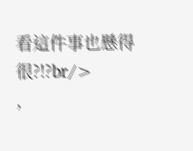看這件事也懸得很?!?br/>
,